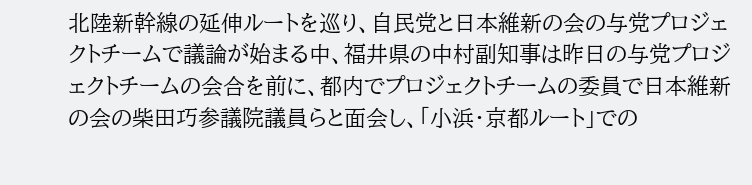北陸新幹線の延伸ルートを巡り、自民党と日本維新の会の与党プロジェクトチームで議論が始まる中、福井県の中村副知事は昨日の与党プロジェクトチームの会合を前に、都内でプロジェクトチームの委員で日本維新の会の柴田巧参議院議員らと面会し、「小浜・京都ルート」での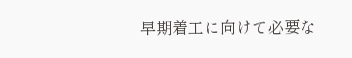早期着工に向けて必要な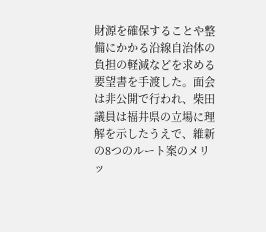財源を確保することや整備にかかる沿線自治体の負担の軽減などを求める要望書を手渡した。面会は非公開で行われ、柴田議員は福井県の立場に理解を示したうえで、維新の8つのルート案のメリッ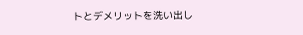トとデメリットを洗い出し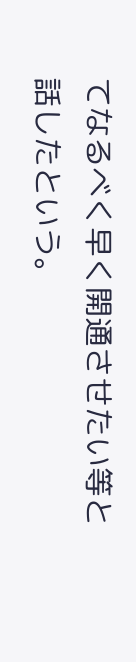てなるべく早く開通させたい等と話したという。